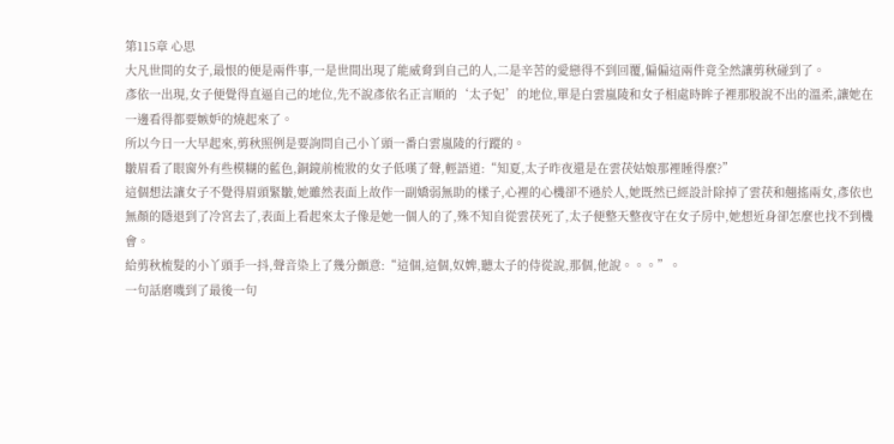第115章 心思
大凡世間的女子,最恨的便是兩件事,一是世間出現了能威脅到自己的人,二是辛苦的愛戀得不到回覆,偏偏這兩件竟全然讓剪秋碰到了。
彥依一出現,女子便覺得直逼自己的地位,先不說彥依名正言順的‘太子妃’的地位,單是白雲嵐陵和女子相處時眸子裡那股說不出的溫柔,讓她在一邊看得都要嫉妒的燒起來了。
所以今日一大早起來,剪秋照例是要詢問自己小丫頭一番白雲嵐陵的行蹤的。
皺眉看了眼窗外有些模糊的藍色,銅鏡前梳妝的女子低嘆了聲,輕語道:“知夏,太子昨夜還是在雲茯姑娘那裡睡得麼?”
這個想法讓女子不覺得眉頭緊皺,她雖然表面上故作一副嬌弱無助的樣子,心裡的心機卻不遜於人,她既然已經設計除掉了雲茯和翹搖兩女,彥依也無顏的隱退到了冷宮去了,表面上看起來太子像是她一個人的了,殊不知自從雲茯死了,太子便整天整夜守在女子房中,她想近身卻怎麼也找不到機會。
給剪秋梳髮的小丫頭手一抖,聲音染上了幾分顫意:“這個,這個,奴婢,聽太子的侍從說,那個,他說。。。”。
一句話磨嘰到了最後一句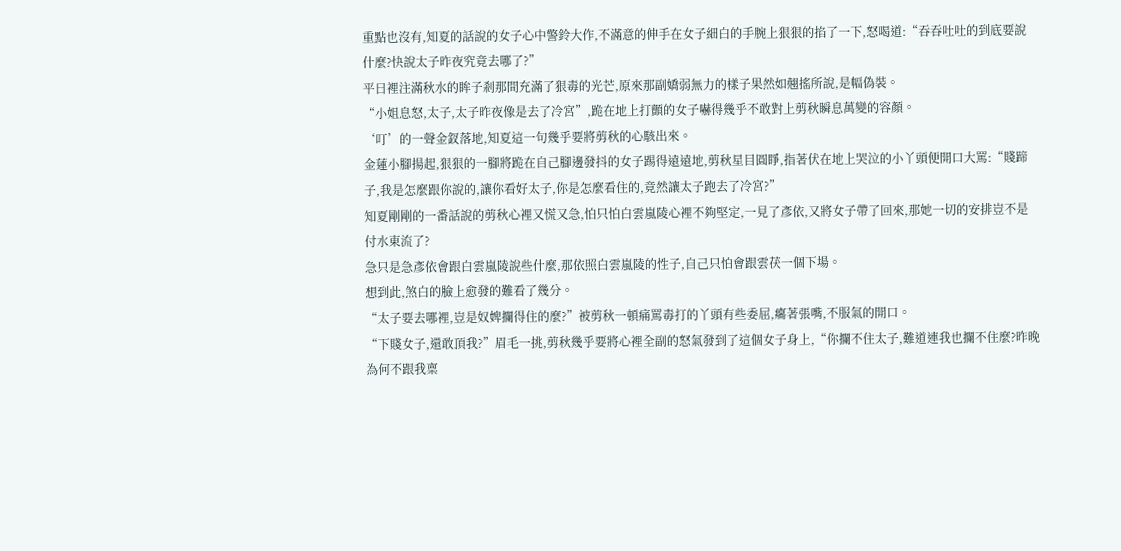重點也沒有,知夏的話說的女子心中警鈴大作,不滿意的伸手在女子細白的手腕上狠狠的掐了一下,怒喝道:“吞吞吐吐的到底要說什麼?快說太子昨夜究竟去哪了?”
平日裡注滿秋水的眸子剎那間充滿了狠毒的光芒,原來那副嬌弱無力的樣子果然如翹搖所說,是幅偽裝。
“小姐息怒,太子,太子昨夜像是去了冷宮”,跪在地上打顫的女子嚇得幾乎不敢對上剪秋瞬息萬變的容顏。
‘叮’的一聲金釵落地,知夏這一句幾乎要將剪秋的心駭出來。
金蓮小腳揚起,狠狠的一腳將跪在自己腳邊發抖的女子踢得遠遠地,剪秋星目圓睜,指著伏在地上哭泣的小丫頭便開口大罵:“賤蹄子,我是怎麼跟你說的,讓你看好太子,你是怎麼看住的,竟然讓太子跑去了冷宮?”
知夏剛剛的一番話說的剪秋心裡又慌又急,怕只怕白雲嵐陵心裡不夠堅定,一見了彥依,又將女子帶了回來,那她一切的安排豈不是付水東流了?
急只是急彥依會跟白雲嵐陵說些什麼,那依照白雲嵐陵的性子,自己只怕會跟雲茯一個下場。
想到此,煞白的臉上愈發的難看了幾分。
“太子要去哪裡,豈是奴婢攔得住的麼?”被剪秋一頓痛罵毒打的丫頭有些委屈,癟著張嘴,不服氣的開口。
“下賤女子,還敢頂我?”眉毛一挑,剪秋幾乎要將心裡全副的怒氣發到了這個女子身上,“你攔不住太子,難道連我也攔不住麼?昨晚為何不跟我稟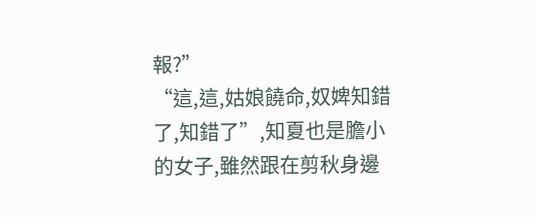報?”
“這,這,姑娘饒命,奴婢知錯了,知錯了”,知夏也是膽小的女子,雖然跟在剪秋身邊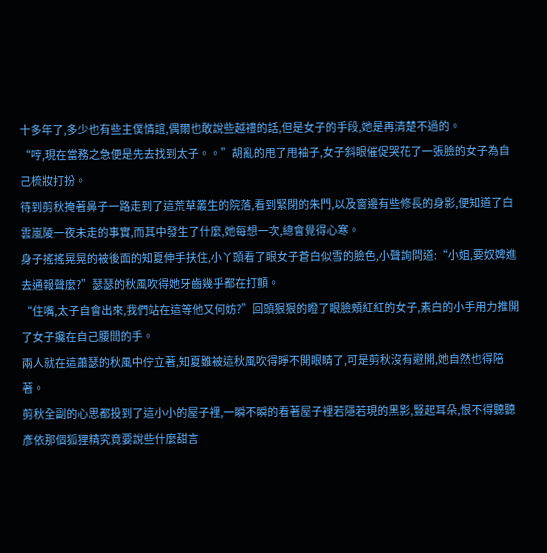十多年了,多少也有些主僕情誼,偶爾也敢說些越禮的話,但是女子的手段,她是再清楚不過的。
“哼,現在當務之急便是先去找到太子。。”胡亂的甩了甩袖子,女子斜眼催促哭花了一張臉的女子為自己梳妝打扮。
待到剪秋掩著鼻子一路走到了這荒草叢生的院落,看到緊閉的朱門,以及窗邊有些修長的身影,便知道了白雲嵐陵一夜未走的事實,而其中發生了什麼,她每想一次,總會覺得心寒。
身子搖搖晃晃的被後面的知夏伸手扶住,小丫頭看了眼女子蒼白似雪的臉色,小聲詢問道:“小姐,要奴婢進去通報聲麼?”瑟瑟的秋風吹得她牙齒幾乎都在打顫。
“住嘴,太子自會出來,我們站在這等他又何妨?”回頭狠狠的瞪了眼臉頰紅紅的女子,素白的小手用力推開了女子攙在自己腰間的手。
兩人就在這蕭瑟的秋風中佇立著,知夏雖被這秋風吹得睜不開眼睛了,可是剪秋沒有避開,她自然也得陪著。
剪秋全副的心思都投到了這小小的屋子裡,一瞬不瞬的看著屋子裡若隱若現的黑影,豎起耳朵,恨不得聽聽彥依那個狐狸精究竟要說些什麼甜言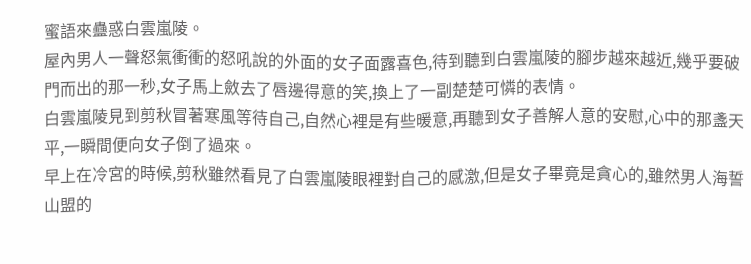蜜語來蠱惑白雲嵐陵。
屋內男人一聲怒氣衝衝的怒吼說的外面的女子面露喜色,待到聽到白雲嵐陵的腳步越來越近,幾乎要破門而出的那一秒,女子馬上斂去了唇邊得意的笑,換上了一副楚楚可憐的表情。
白雲嵐陵見到剪秋冒著寒風等待自己,自然心裡是有些暖意,再聽到女子善解人意的安慰,心中的那盞天平,一瞬間便向女子倒了過來。
早上在冷宮的時候,剪秋雖然看見了白雲嵐陵眼裡對自己的感激,但是女子畢竟是貪心的,雖然男人海誓山盟的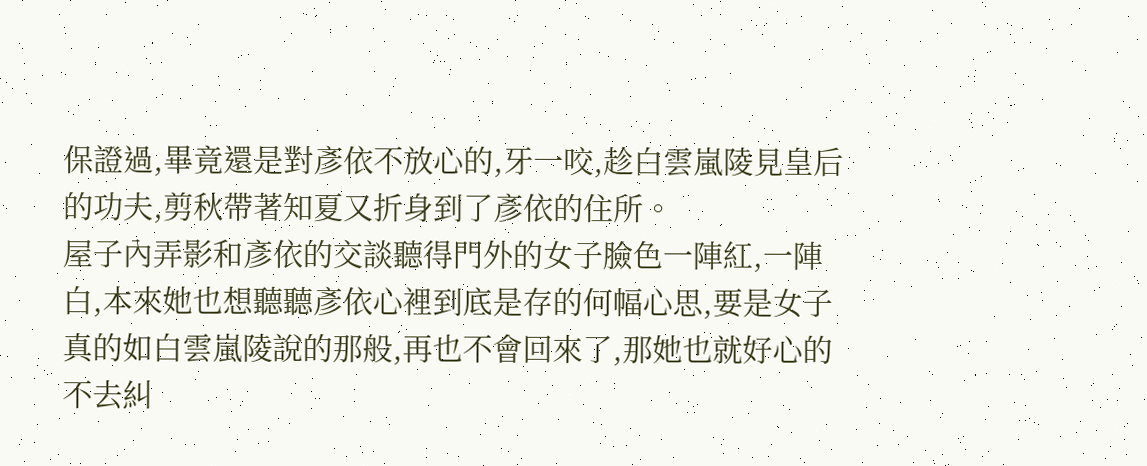保證過,畢竟還是對彥依不放心的,牙一咬,趁白雲嵐陵見皇后的功夫,剪秋帶著知夏又折身到了彥依的住所。
屋子內弄影和彥依的交談聽得門外的女子臉色一陣紅,一陣白,本來她也想聽聽彥依心裡到底是存的何幅心思,要是女子真的如白雲嵐陵說的那般,再也不會回來了,那她也就好心的不去糾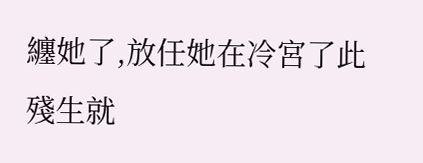纏她了,放任她在冷宮了此殘生就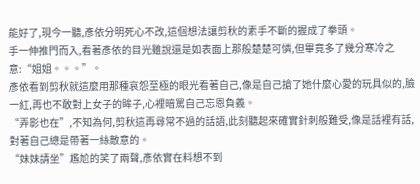能好了,現今一聽,彥依分明死心不改,這個想法讓剪秋的素手不斷的握成了拳頭。
手一伸推門而入,看著彥依的目光雖說還是如表面上那般楚楚可憐,但畢竟多了幾分寒冷之意:“姐姐。。。”。
彥依看到剪秋就這麼用那種哀怨至極的眼光看著自己,像是自己搶了她什麼心愛的玩具似的,臉一紅,再也不敢對上女子的眸子,心裡暗罵自己忘恩負義。
“弄影也在”,不知為何,剪秋這再尋常不過的話語,此刻聽起來確實針刺般難受,像是話裡有話,對著自己總是帶著一絲敵意的。
“妹妹請坐”尷尬的笑了兩聲,彥依實在料想不到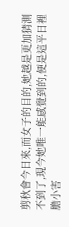剪秋會今日來,而女子的目的,她越是更加猜測不到了,現今她唯一能感覺到的,便是這平日裡膽小害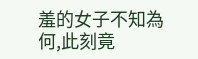羞的女子不知為何,此刻竟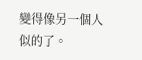變得像另一個人似的了。